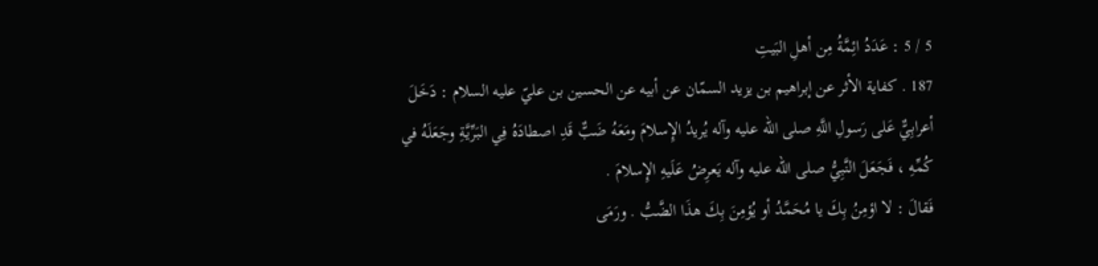5 / 5 : عَدَدُ ائِمَّةُ مِن أهلِ البَيتِ
187 . كفاية الأثر عن إبراهيم بن يزيد السمّان عن أبيه عن الحسين بن عليّ عليه السلام : دَخَلَ أعرابِيٌّ عَلى رَسولِ اللَّهِ صلى الله عليه وآله يُريدُ الإِسلامَ ومَعَهُ ضَبٌّ قَدِ اصطادَهُ فِي البَرِّيَّةِ وجَعَلَهُ في كُمِّهِ ، فَجَعَلَ النَّبِيُّ صلى الله عليه وآله يَعرِضُ عَلَيهِ الإِسلامَ .
فَقالَ : لا اؤمِنُ بِكَ يا مُحَمَّدُ أو يُؤمِنَ بِكَ هذَا الضَّبُّ . ورَمَى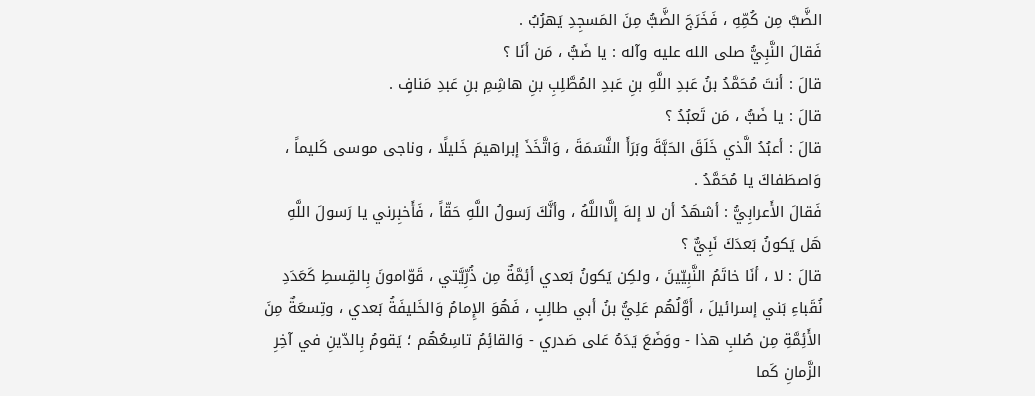الضَّبَّ مِن كُمِّهِ ، فَخَرَجَ الضَّبُّ مِنَ المَسجِدِ يَهرُبُ .
فَقالَ النَّبِيُّ صلى الله عليه وآله : يا ضَبُّ ، مَن أنَا ؟
قالَ : أنتَ مُحَمَّدُ بنُ عَبدِ اللَّهِ بنِ عَبدِ المُطَّلِبِ بنِ هاشِمِ بنِ عَبدِ مَنافٍ .
قالَ : يا ضَبُّ ، مَن تَعبُدُ ؟
قالَ : أعبُدُ الَّذي خَلَقَ الحَبَّةَ وبَرَأَ النَّسَمَةَ ، وَاتَّخَذَ إبراهيمَ خَليلًا ، وناجى موسى كَليماً ، وَاصطَفاكَ يا مُحَمَّدُ .
فَقالَ الأَعرابِيُّ : أشهَدُ أن لا إلهَ إلَّااللَّهُ ، وأنَّكَ رَسولُ اللَّهِ حَقّاً ، فَأَخبِرني يا رَسولَ اللَّهِ هَل يَكونُ بَعدَكَ نَبِيٌّ ؟
قالَ : لا ، أنَا خاتَمُ النَّبِيّينَ ، ولكِن يَكونُ بَعدي أئِمَّةٌ مِن ذُرِّيَّتي ، قَوّامونَ بِالقِسطِ كَعَدَدِ نُقَباءِ بَني إسرائيلَ ، أوَّلُهُم عَلِيُّ بنُ أبي طالِبٍ ، فَهُوَ الإِمامُ وَالخَليفَةُ بَعدي ، وتِسعَةٌ مِنَ الأَئِمَّةِ مِن صُلبِ هذا - ووَضَعَ يَدَهُ عَلى صَدري - وَالقائِمُ تاسِعُهُم ؛ يَقومُ بِالدّينِ في آخِرِ الزَّمانِ كَما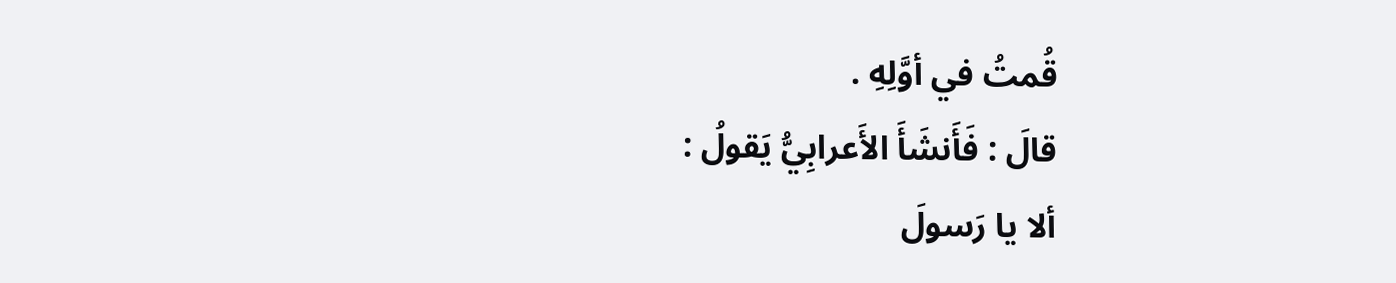قُمتُ في أوَّلِهِ .
قالَ : فَأَنشَأَ الأَعرابِيُّ يَقولُ :
ألا يا رَسولَ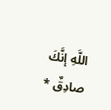اللَّهِ إنَّكَ صادِقٌ *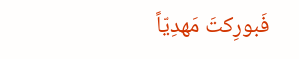فَبورِكتَ مَهدِيّاً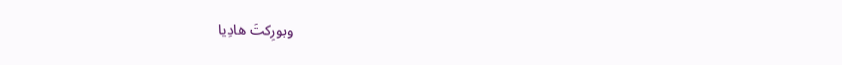وبورِكتَ هادِيا